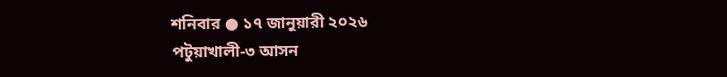শনিবার ● ১৭ জানুয়ারী ২০২৬
পটুয়াখালী-৩ আসন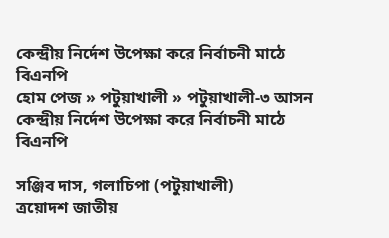কেন্দ্রীয় নির্দেশ উপেক্ষা করে নির্বাচনী মাঠে বিএনপি
হোম পেজ » পটুয়াখালী » পটুয়াখালী-৩ আসন কেন্দ্রীয় নির্দেশ উপেক্ষা করে নির্বাচনী মাঠে বিএনপি

সঞ্জিব দাস, গলাচিপা (পটুয়াখালী)
ত্রয়োদশ জাতীয়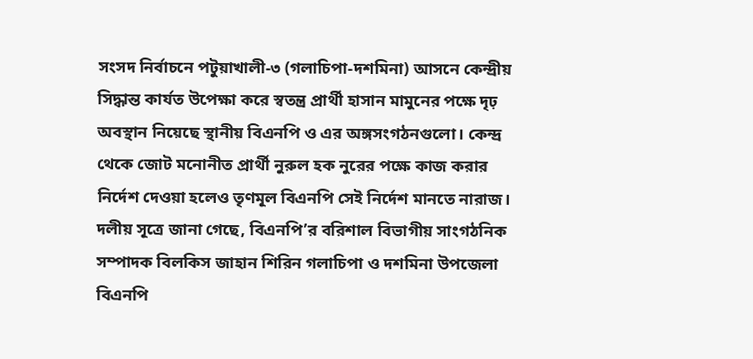সংসদ নির্বাচনে পটুয়াখালী-৩ (গলাচিপা-দশমিনা) আসনে কেন্দ্রীয় সিদ্ধান্ত কার্যত উপেক্ষা করে স্বতন্ত্র প্রার্থী হাসান মামুনের পক্ষে দৃঢ় অবস্থান নিয়েছে স্থানীয় বিএনপি ও এর অঙ্গসংগঠনগুলো। কেন্দ্র থেকে জোট মনোনীত প্রার্থী নুরুল হক নুরের পক্ষে কাজ করার নির্দেশ দেওয়া হলেও তৃণমূল বিএনপি সেই নির্দেশ মানতে নারাজ।
দলীয় সূত্রে জানা গেছে, বিএনপি’র বরিশাল বিভাগীয় সাংগঠনিক সম্পাদক বিলকিস জাহান শিরিন গলাচিপা ও দশমিনা উপজেলা বিএনপি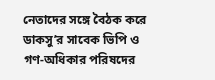নেতাদের সঙ্গে বৈঠক করে ডাকসু’র সাবেক ভিপি ও গণ-অধিকার পরিষদের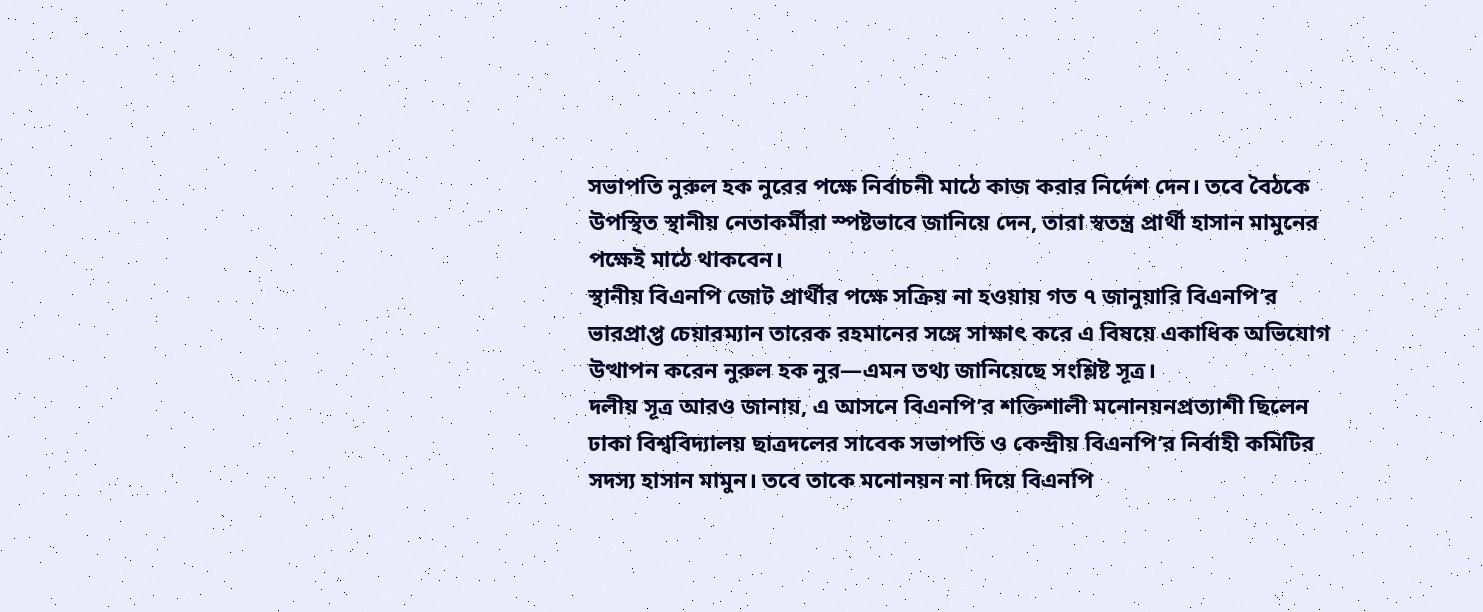সভাপতি নুরুল হক নুরের পক্ষে নির্বাচনী মাঠে কাজ করার নির্দেশ দেন। তবে বৈঠকে উপস্থিত স্থানীয় নেতাকর্মীরা স্পষ্টভাবে জানিয়ে দেন, তারা স্বতন্ত্র প্রার্থী হাসান মামুনের পক্ষেই মাঠে থাকবেন।
স্থানীয় বিএনপি জোট প্রার্থীর পক্ষে সক্রিয় না হওয়ায় গত ৭ জানুয়ারি বিএনপি’র ভারপ্রাপ্ত চেয়ারম্যান তারেক রহমানের সঙ্গে সাক্ষাৎ করে এ বিষয়ে একাধিক অভিযোগ উত্থাপন করেন নুরুল হক নুর—এমন তথ্য জানিয়েছে সংশ্লিষ্ট সূত্র।
দলীয় সূত্র আরও জানায়, এ আসনে বিএনপি’র শক্তিশালী মনোনয়নপ্রত্যাশী ছিলেন ঢাকা বিশ্ববিদ্যালয় ছাত্রদলের সাবেক সভাপতি ও কেন্দ্রীয় বিএনপি’র নির্বাহী কমিটির সদস্য হাসান মামুন। তবে তাকে মনোনয়ন না দিয়ে বিএনপি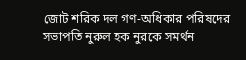জোট শরিক দল গণ-অধিকার পরিষদের সভাপতি নুরুল হক নুরকে সমর্থন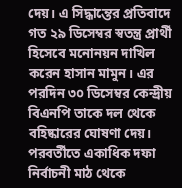দেয়। এ সিদ্ধান্তের প্রতিবাদে গত ২৯ ডিসেম্বর স্বতন্ত্র প্রার্থী হিসেবে মনোনয়ন দাখিল করেন হাসান মামুন। এর পরদিন ৩০ ডিসেম্বর কেন্দ্রীয় বিএনপি তাকে দল থেকে বহিষ্কারের ঘোষণা দেয়।
পরবর্তীতে একাধিক দফা নির্বাচনী মাঠ থেকে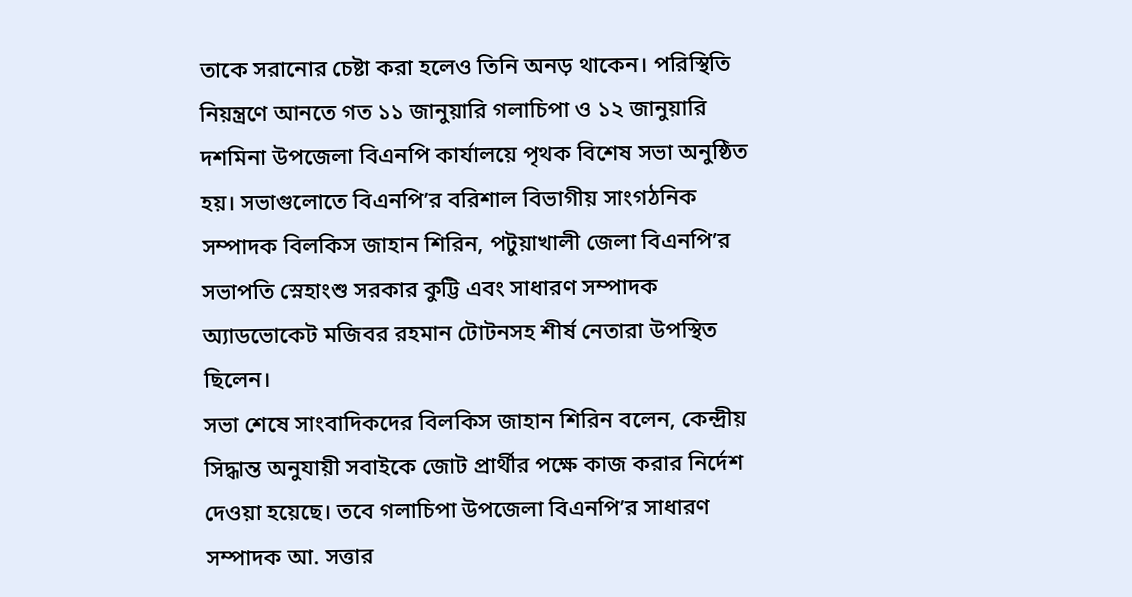তাকে সরানোর চেষ্টা করা হলেও তিনি অনড় থাকেন। পরিস্থিতি নিয়ন্ত্রণে আনতে গত ১১ জানুয়ারি গলাচিপা ও ১২ জানুয়ারি দশমিনা উপজেলা বিএনপি কার্যালয়ে পৃথক বিশেষ সভা অনুষ্ঠিত হয়। সভাগুলোতে বিএনপি’র বরিশাল বিভাগীয় সাংগঠনিক সম্পাদক বিলকিস জাহান শিরিন, পটুয়াখালী জেলা বিএনপি’র সভাপতি স্নেহাংশু সরকার কুট্টি এবং সাধারণ সম্পাদক অ্যাডভোকেট মজিবর রহমান টোটনসহ শীর্ষ নেতারা উপস্থিত ছিলেন।
সভা শেষে সাংবাদিকদের বিলকিস জাহান শিরিন বলেন, কেন্দ্রীয় সিদ্ধান্ত অনুযায়ী সবাইকে জোট প্রার্থীর পক্ষে কাজ করার নির্দেশ দেওয়া হয়েছে। তবে গলাচিপা উপজেলা বিএনপি’র সাধারণ সম্পাদক আ. সত্তার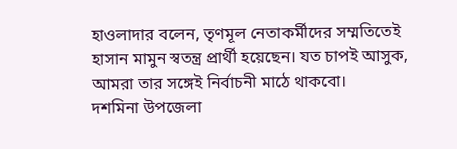হাওলাদার বলেন, তৃণমূল নেতাকর্মীদের সম্মতিতেই হাসান মামুন স্বতন্ত্র প্রার্থী হয়েছেন। যত চাপই আসুক, আমরা তার সঙ্গেই নির্বাচনী মাঠে থাকবো।
দশমিনা উপজেলা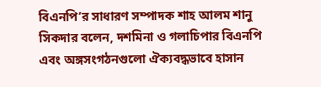বিএনপি’র সাধারণ সম্পাদক শাহ আলম শানু সিকদার বলেন, দশমিনা ও গলাচিপার বিএনপি এবং অঙ্গসংগঠনগুলো ঐক্যবদ্ধভাবে হাসান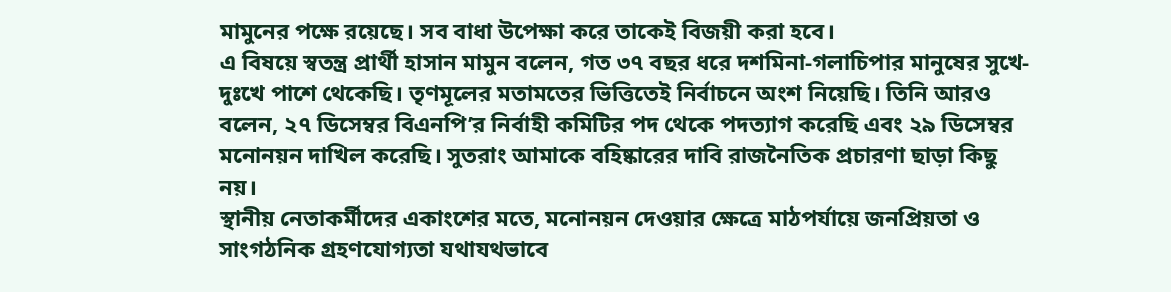মামুনের পক্ষে রয়েছে। সব বাধা উপেক্ষা করে তাকেই বিজয়ী করা হবে।
এ বিষয়ে স্বতন্ত্র প্রার্থী হাসান মামুন বলেন, গত ৩৭ বছর ধরে দশমিনা-গলাচিপার মানুষের সুখে-দুঃখে পাশে থেকেছি। তৃণমূলের মতামতের ভিত্তিতেই নির্বাচনে অংশ নিয়েছি। তিনি আরও বলেন, ২৭ ডিসেম্বর বিএনপি’র নির্বাহী কমিটির পদ থেকে পদত্যাগ করেছি এবং ২৯ ডিসেম্বর মনোনয়ন দাখিল করেছি। সুতরাং আমাকে বহিষ্কারের দাবি রাজনৈতিক প্রচারণা ছাড়া কিছু নয়।
স্থানীয় নেতাকর্মীদের একাংশের মতে, মনোনয়ন দেওয়ার ক্ষেত্রে মাঠপর্যায়ে জনপ্রিয়তা ও সাংগঠনিক গ্রহণযোগ্যতা যথাযথভাবে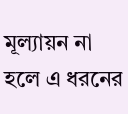মূল্যায়ন না হলে এ ধরনের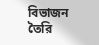বিভাজন তৈরি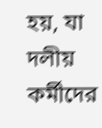হয়, যা দলীয় কর্মীদের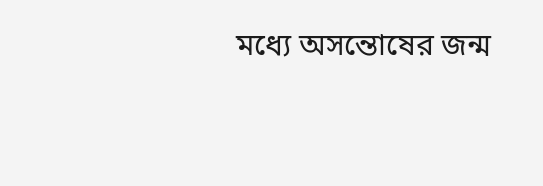মধ্যে অসন্তোষের জন্ম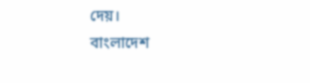দেয়।
বাংলাদেশ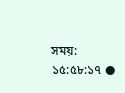সময়: ১৫:৫৮:১৭ ●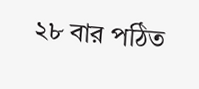২৮ বার পঠিত